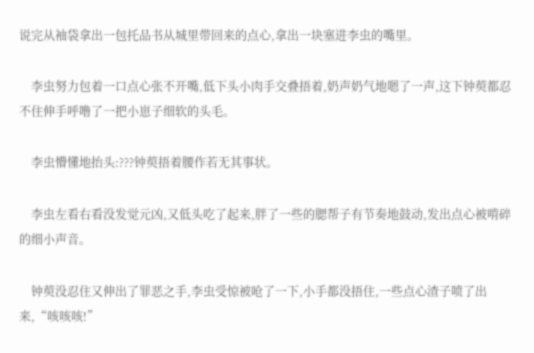说完从袖袋拿出一包托品书从城里带回来的点心,拿出一块塞进李虫的嘴里。

    李虫努力包着一口点心张不开嘴,低下头小肉手交叠捂着,奶声奶气地嗯了一声,这下钟萸都忍不住伸手呼噜了一把小崽子细软的头毛。

    李虫懵懂地抬头:???钟萸捂着腰作若无其事状。

    李虫左看右看没发觉元凶,又低头吃了起来,胖了一些的腮帮子有节奏地鼓动,发出点心被啃碎的细小声音。

    钟萸没忍住又伸出了罪恶之手,李虫受惊被呛了一下,小手都没捂住,一些点心渣子喷了出来,“咳咳咳!”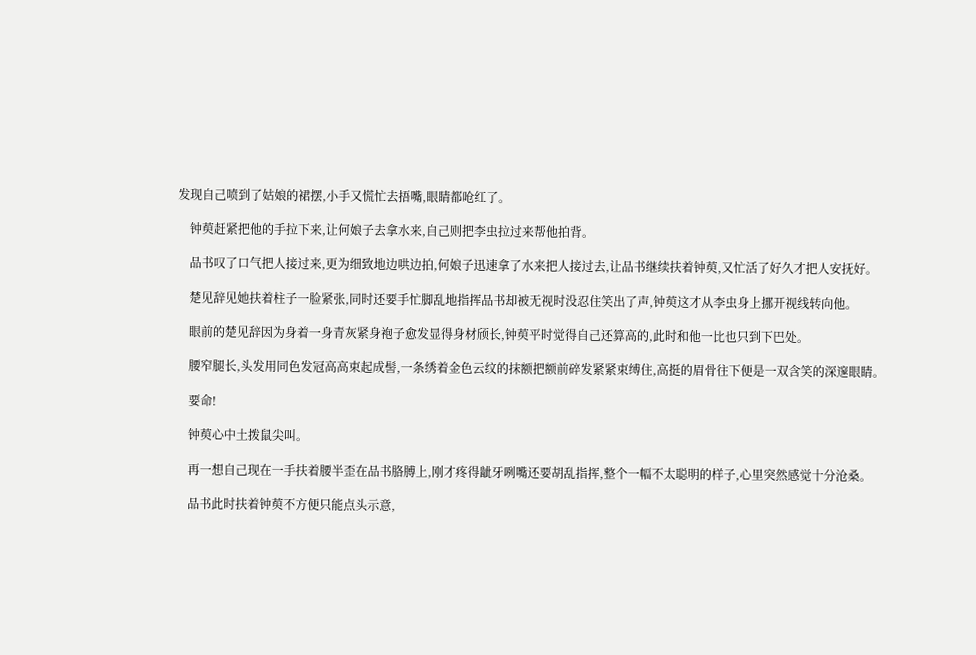发现自己喷到了姑娘的裙摆,小手又慌忙去捂嘴,眼睛都呛红了。

    钟萸赶紧把他的手拉下来,让何娘子去拿水来,自己则把李虫拉过来帮他拍背。

    品书叹了口气把人接过来,更为细致地边哄边拍,何娘子迅速拿了水来把人接过去,让品书继续扶着钟萸,又忙活了好久才把人安抚好。

    楚见辞见她扶着柱子一脸紧张,同时还要手忙脚乱地指挥品书却被无视时没忍住笑出了声,钟萸这才从李虫身上挪开视线转向他。

    眼前的楚见辞因为身着一身青灰紧身袍子愈发显得身材颀长,钟萸平时觉得自己还算高的,此时和他一比也只到下巴处。

    腰窄腿长,头发用同色发冠高高束起成髻,一条绣着金色云纹的抹额把额前碎发紧紧束缚住,高挺的眉骨往下便是一双含笑的深邃眼睛。

    要命!

    钟萸心中土拨鼠尖叫。

    再一想自己现在一手扶着腰半歪在品书胳膊上,刚才疼得龇牙咧嘴还要胡乱指挥,整个一幅不太聪明的样子,心里突然感觉十分沧桑。

    品书此时扶着钟萸不方便只能点头示意,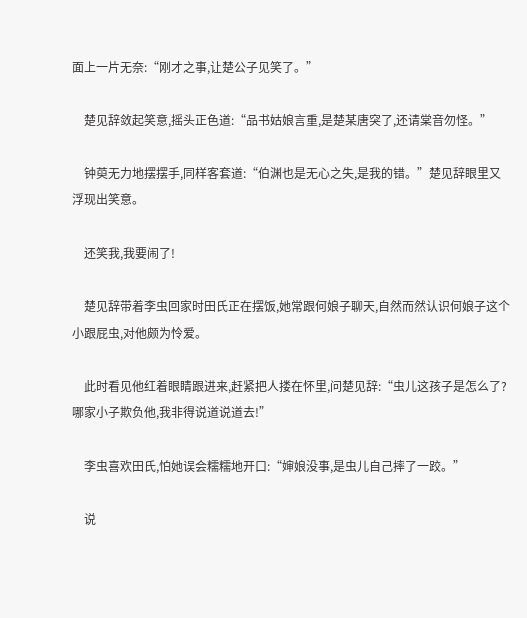面上一片无奈:“刚才之事,让楚公子见笑了。”

    楚见辞敛起笑意,摇头正色道:“品书姑娘言重,是楚某唐突了,还请棠音勿怪。”

    钟萸无力地摆摆手,同样客套道:“伯渊也是无心之失,是我的错。”楚见辞眼里又浮现出笑意。

    还笑我,我要闹了!

    楚见辞带着李虫回家时田氏正在摆饭,她常跟何娘子聊天,自然而然认识何娘子这个小跟屁虫,对他颇为怜爱。

    此时看见他红着眼睛跟进来,赶紧把人搂在怀里,问楚见辞:“虫儿这孩子是怎么了?哪家小子欺负他,我非得说道说道去!”

    李虫喜欢田氏,怕她误会糯糯地开口:“婶娘没事,是虫儿自己摔了一跤。”

    说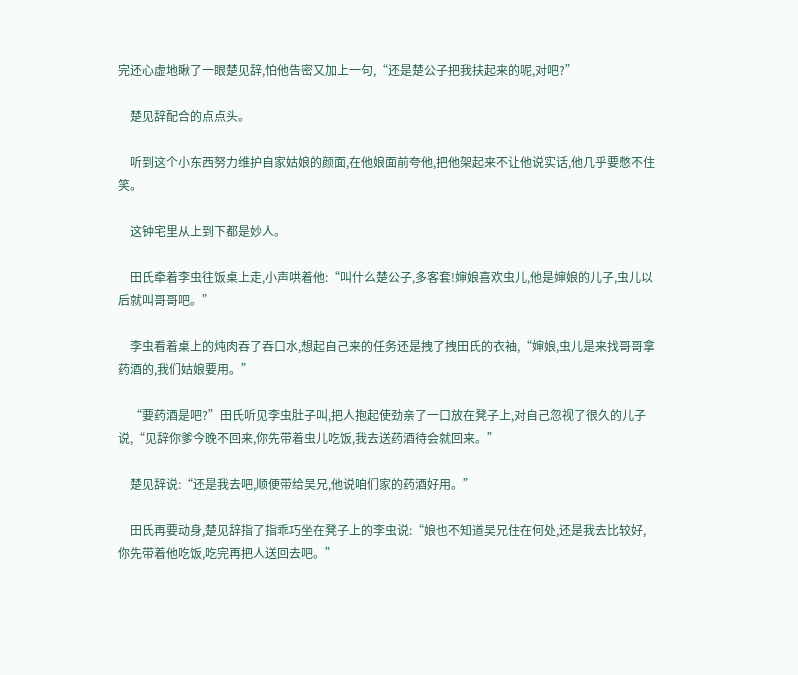完还心虚地瞅了一眼楚见辞,怕他告密又加上一句,“还是楚公子把我扶起来的呢,对吧?”

    楚见辞配合的点点头。

    听到这个小东西努力维护自家姑娘的颜面,在他娘面前夸他,把他架起来不让他说实话,他几乎要憋不住笑。

    这钟宅里从上到下都是妙人。

    田氏牵着李虫往饭桌上走,小声哄着他:“叫什么楚公子,多客套!婶娘喜欢虫儿,他是婶娘的儿子,虫儿以后就叫哥哥吧。”

    李虫看着桌上的炖肉吞了吞口水,想起自己来的任务还是拽了拽田氏的衣袖,“婶娘,虫儿是来找哥哥拿药酒的,我们姑娘要用。”

    “要药酒是吧?”田氏听见李虫肚子叫,把人抱起使劲亲了一口放在凳子上,对自己忽视了很久的儿子说,“见辞你爹今晚不回来,你先带着虫儿吃饭,我去送药酒待会就回来。”

    楚见辞说:“还是我去吧,顺便带给吴兄,他说咱们家的药酒好用。”

    田氏再要动身,楚见辞指了指乖巧坐在凳子上的李虫说:“娘也不知道吴兄住在何处,还是我去比较好,你先带着他吃饭,吃完再把人送回去吧。”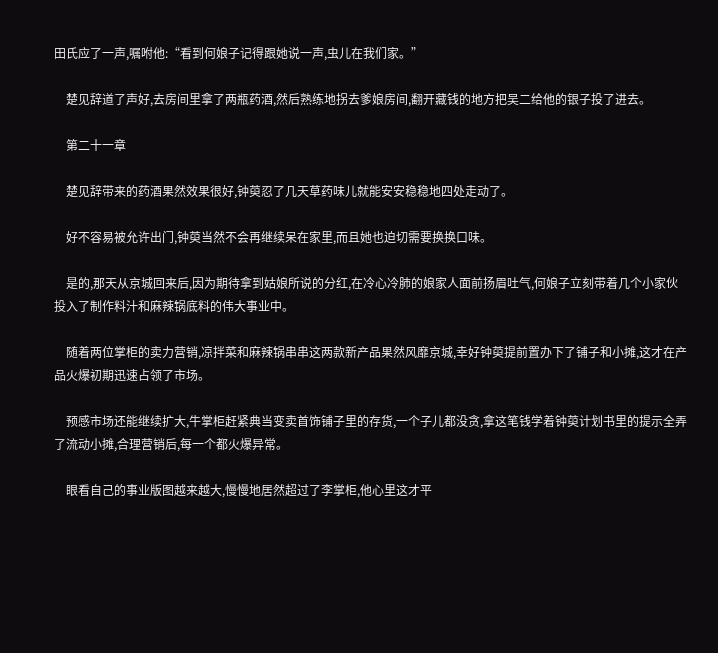田氏应了一声,嘱咐他:“看到何娘子记得跟她说一声,虫儿在我们家。”

    楚见辞道了声好,去房间里拿了两瓶药酒,然后熟练地拐去爹娘房间,翻开藏钱的地方把吴二给他的银子投了进去。

    第二十一章

    楚见辞带来的药酒果然效果很好,钟萸忍了几天草药味儿就能安安稳稳地四处走动了。

    好不容易被允许出门,钟萸当然不会再继续呆在家里,而且她也迫切需要换换口味。

    是的,那天从京城回来后,因为期待拿到姑娘所说的分红,在冷心冷肺的娘家人面前扬眉吐气,何娘子立刻带着几个小家伙投入了制作料汁和麻辣锅底料的伟大事业中。

    随着两位掌柜的卖力营销,凉拌菜和麻辣锅串串这两款新产品果然风靡京城,幸好钟萸提前置办下了铺子和小摊,这才在产品火爆初期迅速占领了市场。

    预感市场还能继续扩大,牛掌柜赶紧典当变卖首饰铺子里的存货,一个子儿都没贪,拿这笔钱学着钟萸计划书里的提示全弄了流动小摊,合理营销后,每一个都火爆异常。

    眼看自己的事业版图越来越大,慢慢地居然超过了李掌柜,他心里这才平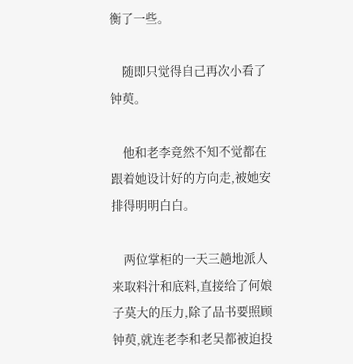衡了一些。

    随即只觉得自己再次小看了钟萸。

    他和老李竟然不知不觉都在跟着她设计好的方向走,被她安排得明明白白。

    两位掌柜的一天三趟地派人来取料汁和底料,直接给了何娘子莫大的压力,除了品书要照顾钟萸,就连老李和老吴都被迫投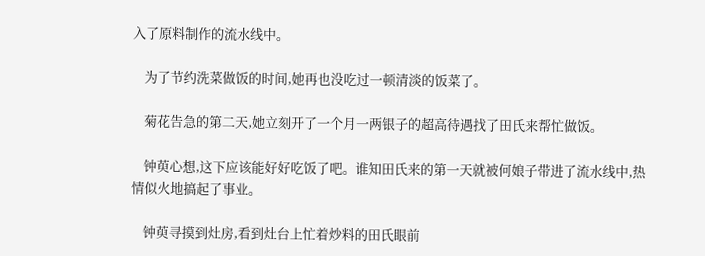入了原料制作的流水线中。

    为了节约洗菜做饭的时间,她再也没吃过一顿清淡的饭菜了。

    菊花告急的第二天,她立刻开了一个月一两银子的超高待遇找了田氏来帮忙做饭。

    钟萸心想,这下应该能好好吃饭了吧。谁知田氏来的第一天就被何娘子带进了流水线中,热情似火地搞起了事业。

    钟萸寻摸到灶房,看到灶台上忙着炒料的田氏眼前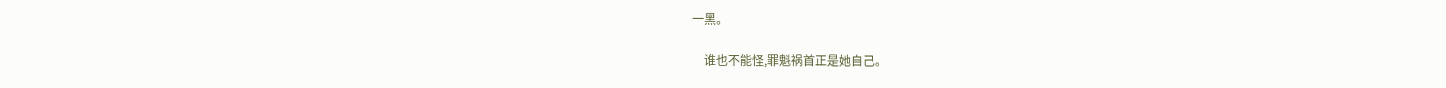一黑。

    谁也不能怪,罪魁祸首正是她自己。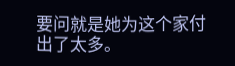要问就是她为这个家付出了太多。